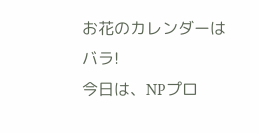お花のカレンダーはバラ!
今日は、NPプロ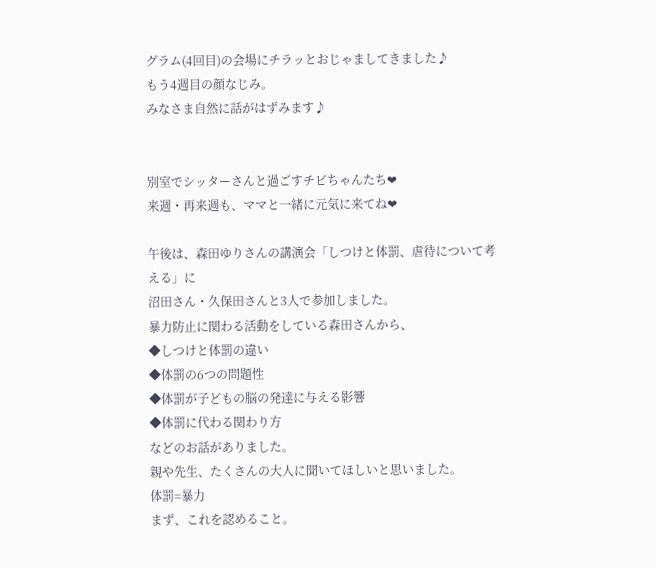グラム(4回目)の会場にチラッとおじゃましてきました♪
もう4週目の顔なじみ。
みなさま自然に話がはずみます♪


別室でシッターさんと過ごすチビちゃんたち❤
来週・再来週も、ママと一緒に元気に来てね❤

午後は、森田ゆりさんの講演会「しつけと体罰、虐待について考える」に
沼田さん・久保田さんと3人で参加しました。
暴力防止に関わる活動をしている森田さんから、
◆しつけと体罰の違い
◆体罰の6つの問題性
◆体罰が子どもの脳の発達に与える影響
◆体罰に代わる関わり方
などのお話がありました。
親や先生、たくさんの大人に聞いてほしいと思いました。
体罰=暴力
まず、これを認めること。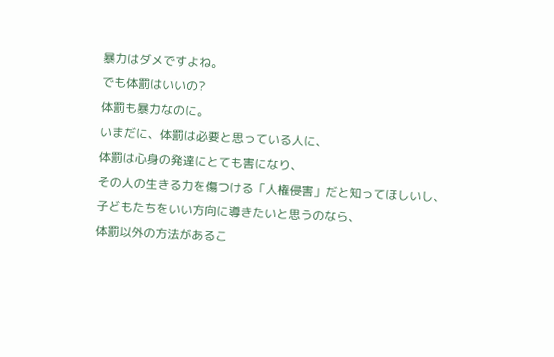暴力はダメですよね。
でも体罰はいいの?
体罰も暴力なのに。
いまだに、体罰は必要と思っている人に、
体罰は心身の発達にとても害になり、
その人の生きる力を傷つける「人権侵害」だと知ってほしいし、
子どもたちをいい方向に導きたいと思うのなら、
体罰以外の方法があるこ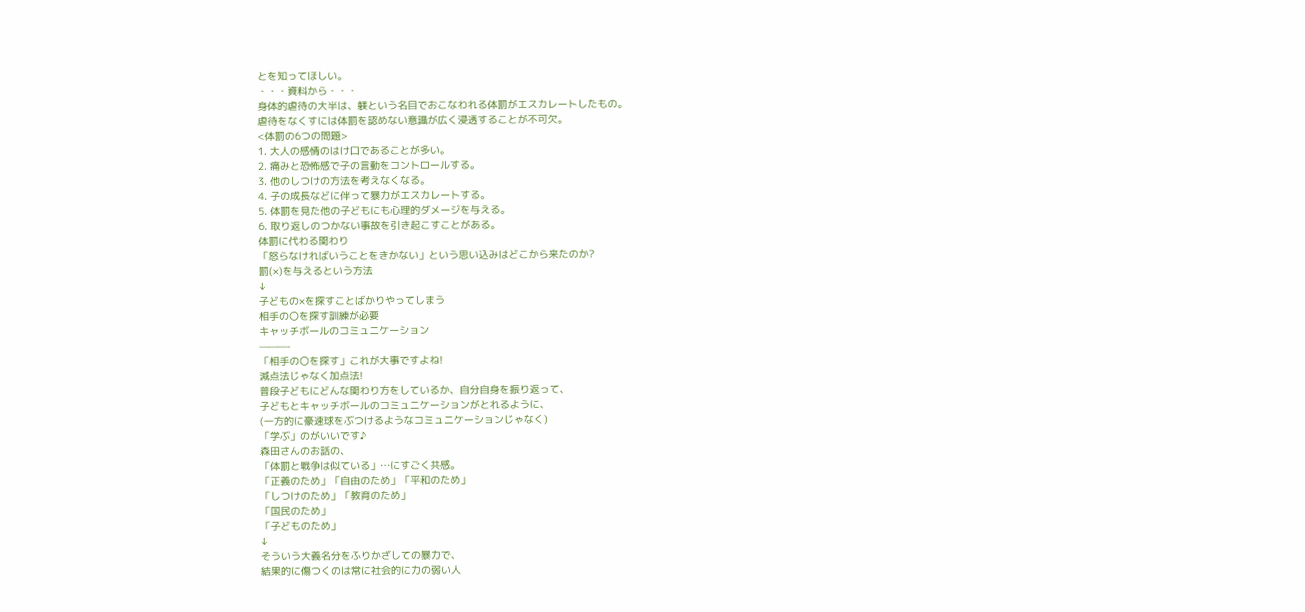とを知ってほしい。
・・・資料から・・・
身体的虐待の大半は、躾という名目でおこなわれる体罰がエスカレートしたもの。
虐待をなくすには体罰を認めない意識が広く浸透することが不可欠。
<体罰の6つの問題>
1. 大人の感情のはけ口であることが多い。
2. 痛みと恐怖感で子の言動をコントロールする。
3. 他のしつけの方法を考えなくなる。
4. 子の成長などに伴って暴力がエスカレートする。
5. 体罰を見た他の子どもにも心理的ダメージを与える。
6. 取り返しのつかない事故を引き起こすことがある。
体罰に代わる関わり
「怒らなければいうことをきかない」という思い込みはどこから来たのか?
罰(×)を与えるという方法
↓
子どもの×を探すことばかりやってしまう
相手の〇を探す訓練が必要
キャッチボールのコミュニケーション
———-
「相手の〇を探す」これが大事ですよね!
減点法じゃなく加点法!
普段子どもにどんな関わり方をしているか、自分自身を振り返って、
子どもとキャッチボールのコミュニケーションがとれるように、
(一方的に豪速球をぶつけるようなコミュニケーションじゃなく)
「学ぶ」のがいいです♪
森田さんのお話の、
「体罰と戦争は似ている」…にすごく共感。
「正義のため」「自由のため」「平和のため」
「しつけのため」「教育のため」
「国民のため」
「子どものため」
↓
そういう大義名分をふりかざしての暴力で、
結果的に傷つくのは常に社会的に力の弱い人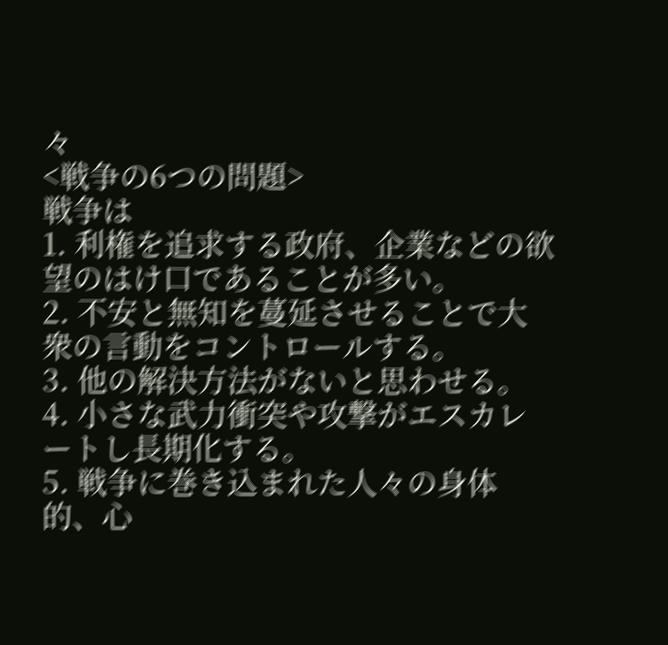々
<戦争の6つの問題>
戦争は
1. 利権を追求する政府、企業などの欲望のはけ口であることが多い。
2. 不安と無知を蔓延させることで大衆の言動をコントロールする。
3. 他の解決方法がないと思わせる。
4. 小さな武力衝突や攻撃がエスカレートし長期化する。
5. 戦争に巻き込まれた人々の身体的、心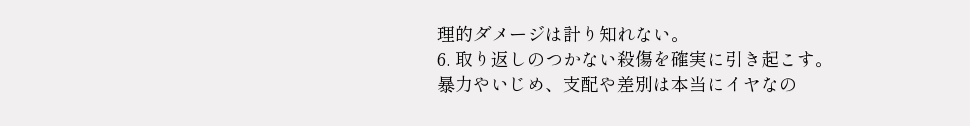理的ダメージは計り知れない。
6. 取り返しのつかない殺傷を確実に引き起こす。
暴力やいじめ、支配や差別は本当にイヤなの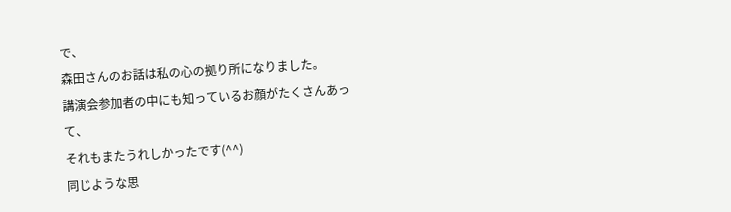で、
森田さんのお話は私の心の拠り所になりました。
講演会参加者の中にも知っているお顔がたくさんあって、
それもまたうれしかったです(^^)
同じような思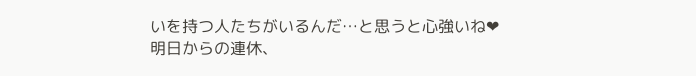いを持つ人たちがいるんだ…と思うと心強いね❤
明日からの連休、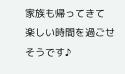家族も帰ってきて
楽しい時間を過ごせそうです♪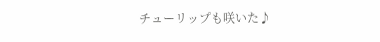チューリップも咲いた♪